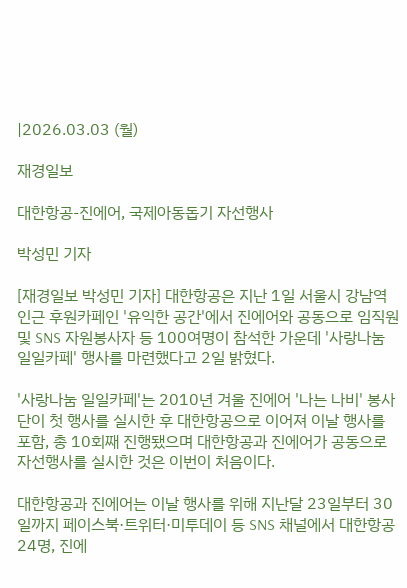|2026.03.03 (월)

재경일보

대한항공-진에어, 국제아동돕기 자선행사

박성민 기자

[재경일보 박성민 기자] 대한항공은 지난 1일 서울시 강남역 인근 후원카페인 '유익한 공간'에서 진에어와 공동으로 임직원 및 SNS 자원봉사자 등 100여명이 참석한 가운데 '사랑나눔 일일카페' 행사를 마련했다고 2일 밝혔다.

'사랑나눔 일일카페'는 2010년 겨울 진에어 '나는 나비' 봉사단이 첫 행사를 실시한 후 대한항공으로 이어져 이날 행사를 포함, 총 10회째 진행됐으며 대한항공과 진에어가 공동으로 자선행사를 실시한 것은 이번이 처음이다.

대한항공과 진에어는 이날 행사를 위해 지난달 23일부터 30일까지 페이스북·트위터·미투데이 등 SNS 채널에서 대한항공 24명, 진에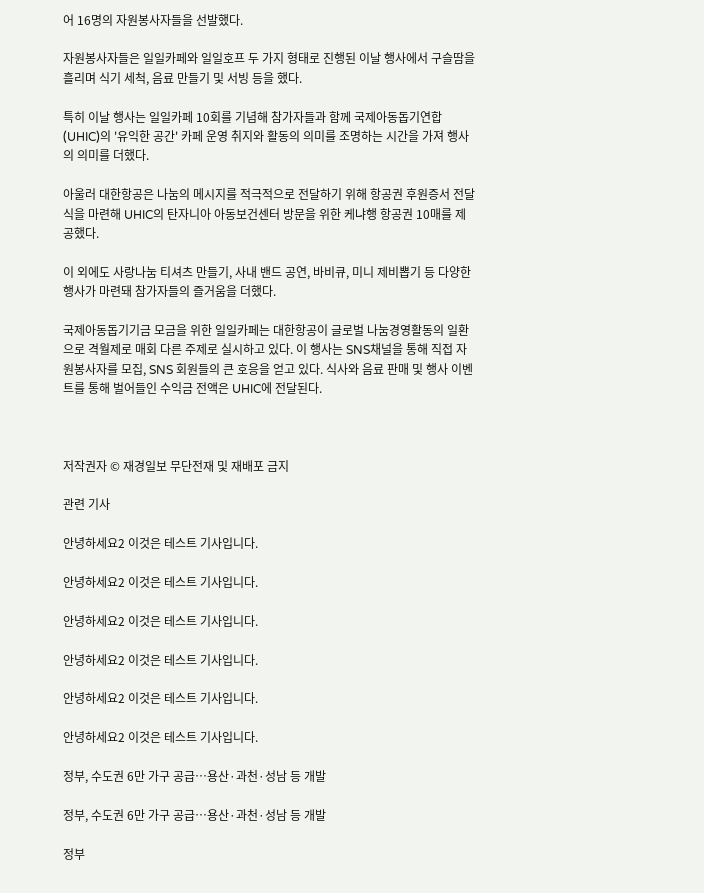어 16명의 자원봉사자들을 선발했다.

자원봉사자들은 일일카페와 일일호프 두 가지 형태로 진행된 이날 행사에서 구슬땀을 흘리며 식기 세척, 음료 만들기 및 서빙 등을 했다.

특히 이날 행사는 일일카페 10회를 기념해 참가자들과 함께 국제아동돕기연합(UHIC)의 '유익한 공간' 카페 운영 취지와 활동의 의미를 조명하는 시간을 가져 행사의 의미를 더했다.

아울러 대한항공은 나눔의 메시지를 적극적으로 전달하기 위해 항공권 후원증서 전달식을 마련해 UHIC의 탄자니아 아동보건센터 방문을 위한 케냐행 항공권 10매를 제공했다.

이 외에도 사랑나눔 티셔츠 만들기, 사내 밴드 공연, 바비큐, 미니 제비뽑기 등 다양한 행사가 마련돼 참가자들의 즐거움을 더했다.

국제아동돕기기금 모금을 위한 일일카페는 대한항공이 글로벌 나눔경영활동의 일환으로 격월제로 매회 다른 주제로 실시하고 있다. 이 행사는 SNS채널을 통해 직접 자원봉사자를 모집, SNS 회원들의 큰 호응을 얻고 있다. 식사와 음료 판매 및 행사 이벤트를 통해 벌어들인 수익금 전액은 UHIC에 전달된다.



저작권자 © 재경일보 무단전재 및 재배포 금지

관련 기사

안녕하세요2 이것은 테스트 기사입니다.

안녕하세요2 이것은 테스트 기사입니다.

안녕하세요2 이것은 테스트 기사입니다.

안녕하세요2 이것은 테스트 기사입니다.

안녕하세요2 이것은 테스트 기사입니다.

안녕하세요2 이것은 테스트 기사입니다.

정부, 수도권 6만 가구 공급…용산·과천·성남 등 개발

정부, 수도권 6만 가구 공급…용산·과천·성남 등 개발

정부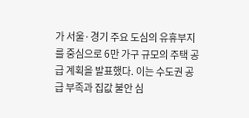가 서울·경기 주요 도심의 유휴부지를 중심으로 6만 가구 규모의 주택 공급 계획을 발표했다. 이는 수도권 공급 부족과 집값 불안 심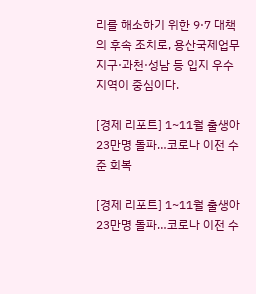리를 해소하기 위한 9·7 대책의 후속 조치로, 용산국제업무지구·과천·성남 등 입지 우수 지역이 중심이다.

[경제 리포트] 1~11월 출생아 23만명 돌파…코로나 이전 수준 회복

[경제 리포트] 1~11월 출생아 23만명 돌파…코로나 이전 수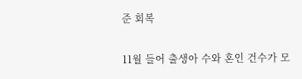준 회복

11월 들어 출생아 수와 혼인 건수가 모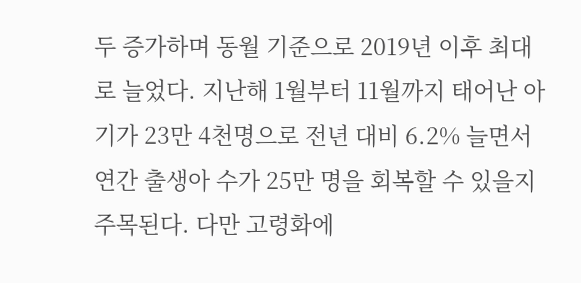두 증가하며 동월 기준으로 2019년 이후 최대로 늘었다. 지난해 1월부터 11월까지 태어난 아기가 23만 4천명으로 전년 대비 6.2% 늘면서 연간 출생아 수가 25만 명을 회복할 수 있을지 주목된다. 다만 고령화에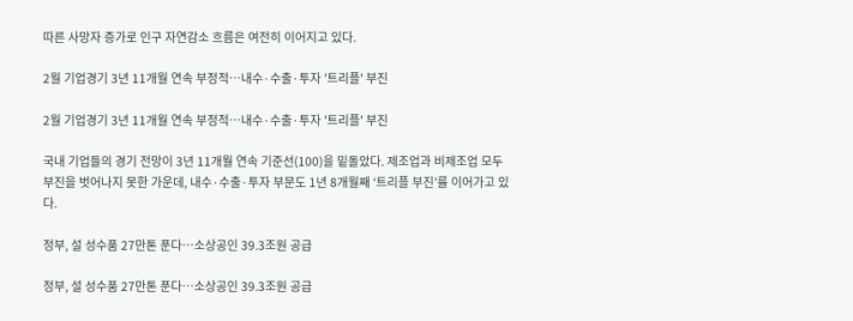따른 사망자 증가로 인구 자연감소 흐름은 여전히 이어지고 있다.

2월 기업경기 3년 11개월 연속 부정적…내수·수출·투자 '트리플' 부진

2월 기업경기 3년 11개월 연속 부정적…내수·수출·투자 '트리플' 부진

국내 기업들의 경기 전망이 3년 11개월 연속 기준선(100)을 밑돌았다. 제조업과 비제조업 모두 부진을 벗어나지 못한 가운데, 내수·수출·투자 부문도 1년 8개월째 ‘트리플 부진’를 이어가고 있다.

정부, 설 성수품 27만톤 푼다…소상공인 39.3조원 공급

정부, 설 성수품 27만톤 푼다…소상공인 39.3조원 공급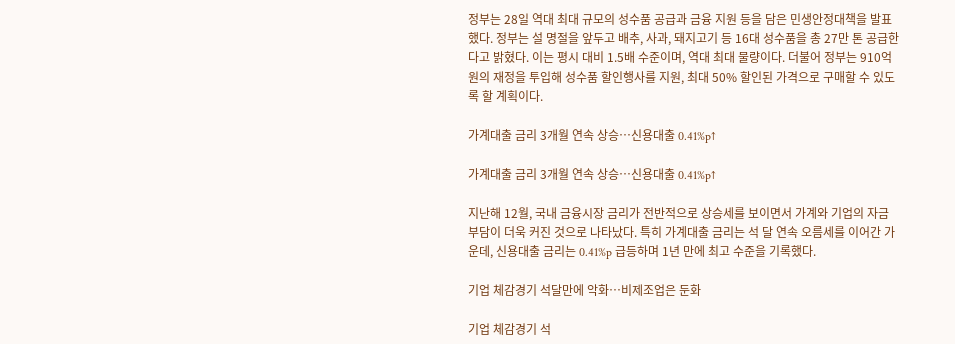정부는 28일 역대 최대 규모의 성수품 공급과 금융 지원 등을 담은 민생안정대책을 발표했다. 정부는 설 명절을 앞두고 배추, 사과, 돼지고기 등 16대 성수품을 총 27만 톤 공급한다고 밝혔다. 이는 평시 대비 1.5배 수준이며, 역대 최대 물량이다. 더불어 정부는 910억 원의 재정을 투입해 성수품 할인행사를 지원, 최대 50% 할인된 가격으로 구매할 수 있도록 할 계획이다.

가계대출 금리 3개월 연속 상승…신용대출 0.41%p↑

가계대출 금리 3개월 연속 상승…신용대출 0.41%p↑

지난해 12월, 국내 금융시장 금리가 전반적으로 상승세를 보이면서 가계와 기업의 자금 부담이 더욱 커진 것으로 나타났다. 특히 가계대출 금리는 석 달 연속 오름세를 이어간 가운데, 신용대출 금리는 0.41%p 급등하며 1년 만에 최고 수준을 기록했다.

기업 체감경기 석달만에 악화…비제조업은 둔화

기업 체감경기 석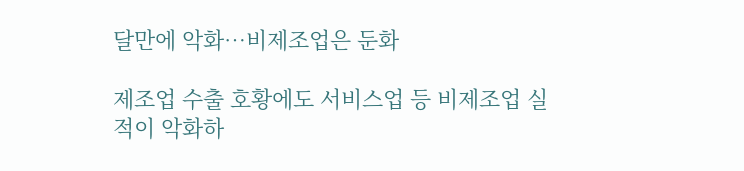달만에 악화…비제조업은 둔화

제조업 수출 호황에도 서비스업 등 비제조업 실적이 악화하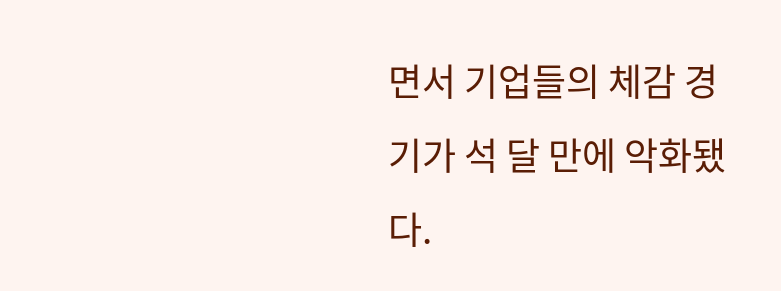면서 기업들의 체감 경기가 석 달 만에 악화됐다.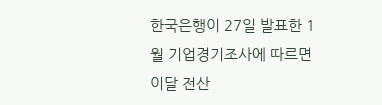한국은행이 27일 발표한 1월 기업경기조사에 따르면 이달 전산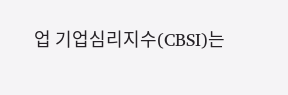업 기업심리지수(CBSI)는